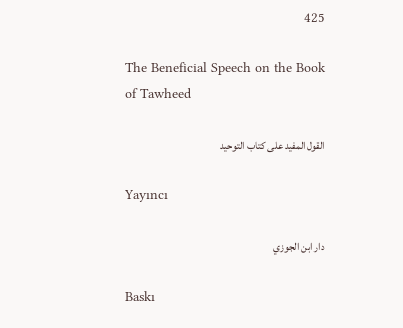425

The Beneficial Speech on the Book of Tawheed

القول المفيد على كتاب التوحيد

Yayıncı

دار ابن الجوزي

Baskı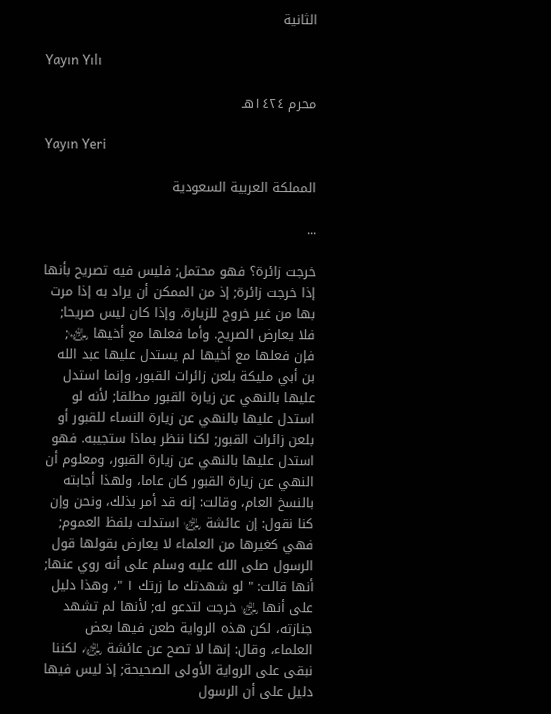الثانية

Yayın Yılı

محرم ١٤٢٤هـ

Yayın Yeri

المملكة العربية السعودية

...

خرجت زائرة؟ فهو محتمل; فليس فيه تصريح بأنها إذا خرجت زائرة; إذ من الممكن أن يراد به إذا مرت بها من غير خروج للزيارة، وإذا كان ليس صريحا; فلا يعارض الصريح. وأما فعلها مع أخيها ﵄; فإن فعلها مع أخيها لم يستدل عليها عبد الله بن أبي مليكة بلعن زائرات القبور، وإنما استدل عليها بالنهي عن زيارة القبور مطلقا; لأنه لو استدل عليها بالنهي عن زيارة النساء للقبور أو بلعن زائرات القبور; لكنا ننظر بماذا ستجيبه. فهو استدل عليها بالنهي عن زيارة القبور، ومعلوم أن النهي عن زيارة القبور كان عاما، ولهذا أجابته بالنسخ العام، وقالت: إنه قد أمر بذلك، ونحن وإن كنا نقول: إن عائشة ﵂ استدلت بلفظ العموم; فهي كغيرها من العلماء لا يعارض بقولها قول الرسول صلى الله عليه وسلم على أنه روي عنها; أنها قالت: " لو شهدتك ما زرتك ١ "، وهذا دليل على أنها ﵂ خرجت لتدعو له; لأنها لم تشهد جنازته، لكن هذه الرواية طعن فيها بعض العلماء، وقال: إنها لا تصح عن عائشة ﵂، لكننا نبقى على الرواية الأولى الصحيحة; إذ ليس فيها دليل على أن الرسول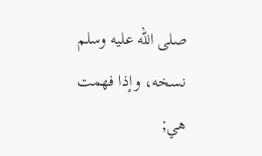صلى الله عليه وسلم نسخه، وإذا فهمت هي;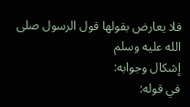فلا يعارض بقولها قول الرسول صلى الله عليه وسلم
إشكال وجوابه:
في قوله: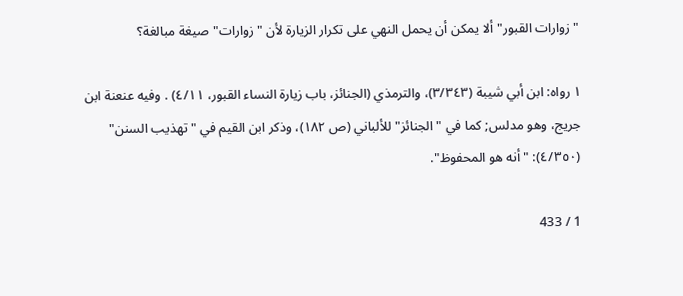"زوارات القبور" ألا يمكن أن يحمل النهي على تكرار الزيارة لأن "زوارات" صيغة مبالغة؟

١ رواه: ابن أبي شيبة (٣/٣٤٣)، والترمذي (الجنائز، باب زيارة النساء القبور، ٤/١١) . وفيه عنعنة ابن جريج، وهو مدلس; كما في "الجنائز" للألباني (ص ١٨٢)، وذكر ابن القيم في "تهذيب السنن" (٤/٣٥٠): "أنه هو المحفوظ".

1 / 433